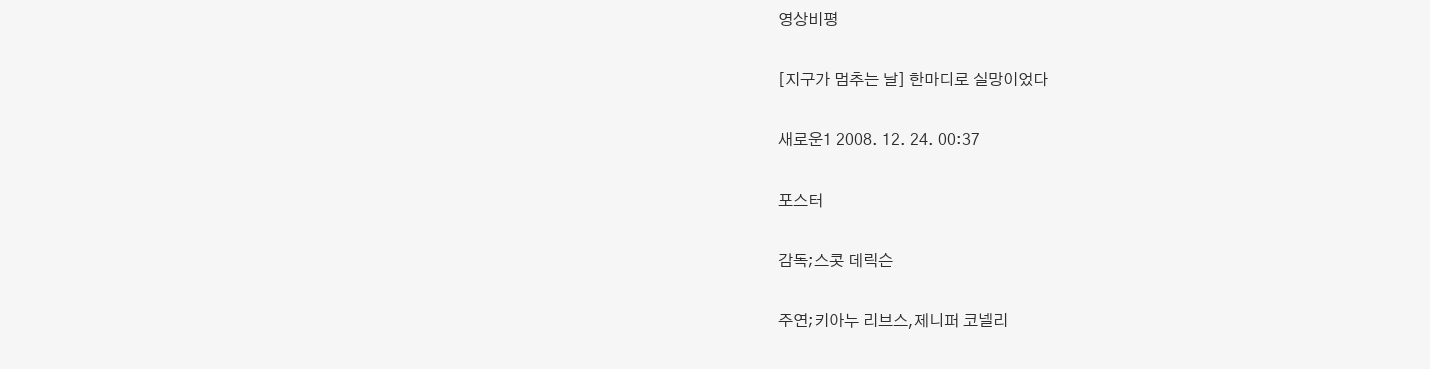영상비평

[지구가 멈추는 날] 한마디로 실망이었다

새로운1 2008. 12. 24. 00:37

포스터

감독;스콧 데릭슨

주연;키아누 리브스,제니퍼 코넬리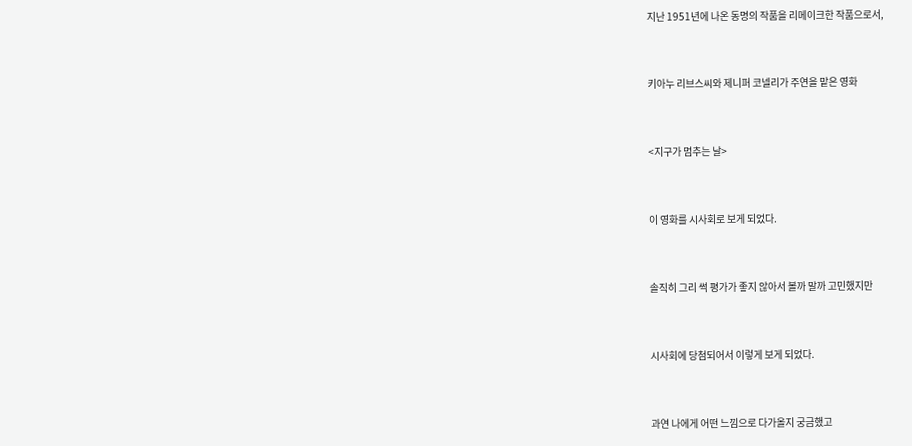지난 1951년에 나온 동명의 작품을 리메이크한 작품으로서,



키아누 리브스씨와 제니퍼 코넬리가 주연을 맡은 영화



<지구가 멈추는 날>



이 영화를 시사회로 보게 되었다.



솔직히 그리 썩 평가가 좋지 않아서 볼까 말까 고민했지만



시사회에 당첨되어서 이렇게 보게 되었다.



과연 나에게 어떤 느낌으로 다가올지 궁금했고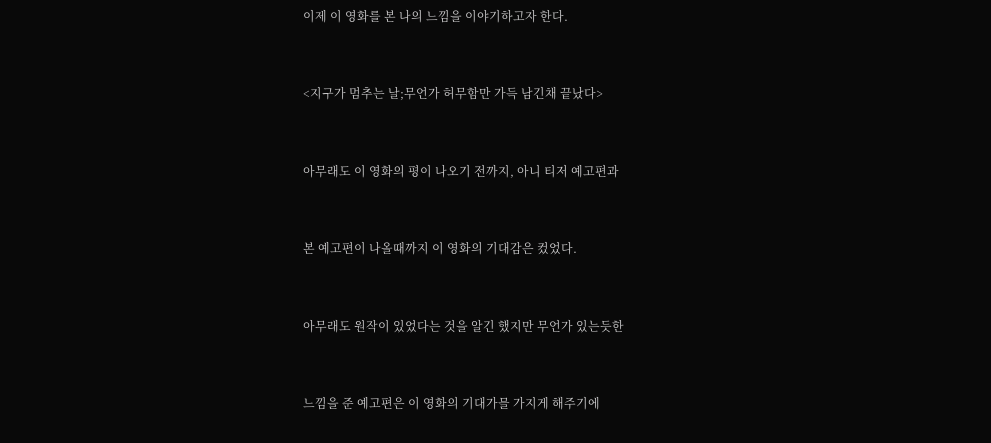이제 이 영화를 본 나의 느낌을 이야기하고자 한다.



<지구가 멈추는 날;무언가 허무함만 가득 남긴채 끝났다>



아무래도 이 영화의 평이 나오기 전까지, 아니 티저 예고편과



본 예고편이 나올때까지 이 영화의 기대감은 컸었다.



아무래도 원작이 있었다는 것을 알긴 했지만 무언가 있는듯한



느낌을 준 예고편은 이 영화의 기대가믈 가지게 해주기에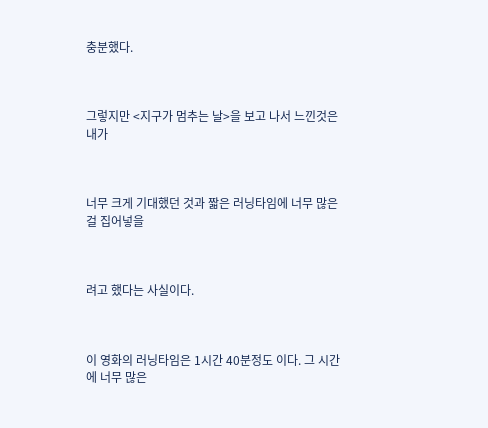충분했다.



그렇지만 <지구가 멈추는 날>을 보고 나서 느낀것은 내가



너무 크게 기대했던 것과 짧은 러닝타임에 너무 많은 걸 집어넣을



려고 했다는 사실이다.



이 영화의 러닝타임은 1시간 40분정도 이다. 그 시간에 너무 많은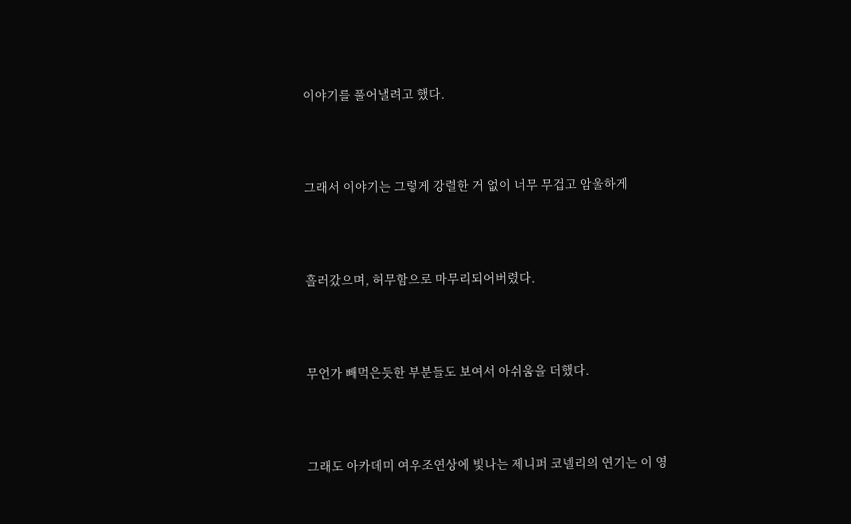이야기를 풀어낼려고 했다.



그래서 이야기는 그렇게 강렬한 거 없이 너무 무겁고 암울하게



흘러갔으며, 허무함으로 마무리되어버렸다.



무언가 빼먹은듯한 부분들도 보여서 아쉬움을 더했다.



그래도 아카데미 여우조연상에 빛나는 제니퍼 코넬리의 연기는 이 영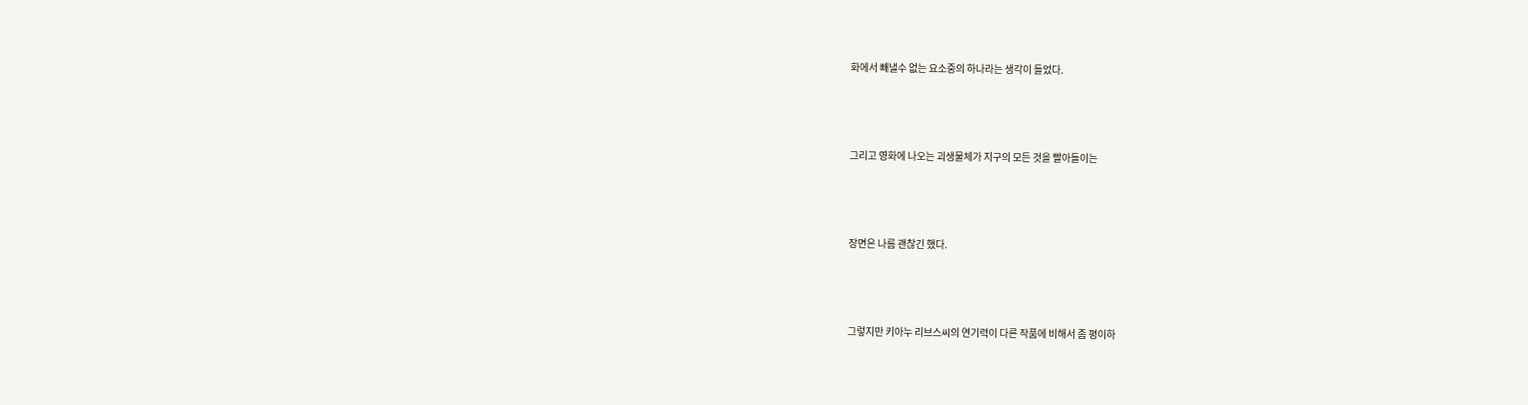화에서 빼낼수 없는 요소중의 하나라는 생각이 들었다.



그리고 영화에 나오는 괴생물체가 지구의 모든 것을 빨아들이는



장면은 나름 괜찮긴 했다.



그렇지만 키아누 리브스씨의 연기력이 다른 작품에 비해서 좀 평이하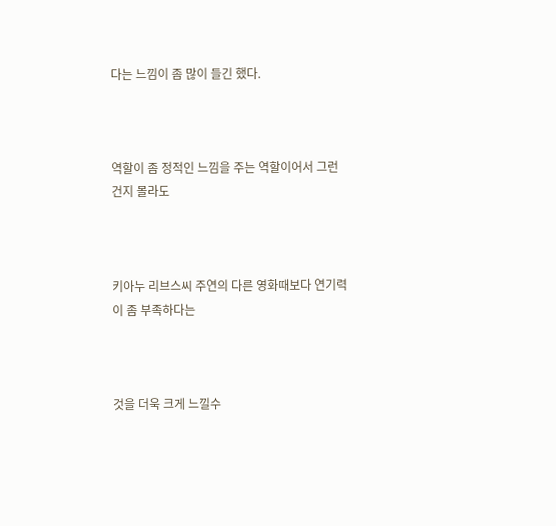다는 느낌이 좀 많이 들긴 했다.



역할이 좀 정적인 느낌을 주는 역할이어서 그런건지 몰라도



키아누 리브스씨 주연의 다른 영화때보다 연기력이 좀 부족하다는



것을 더욱 크게 느낄수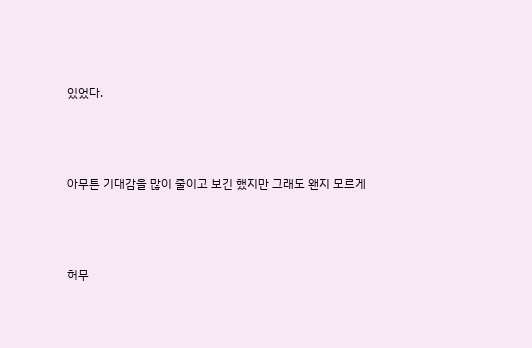있었다.



아무튼 기대감을 많이 줄이고 보긴 했지만 그래도 왠지 모르게



허무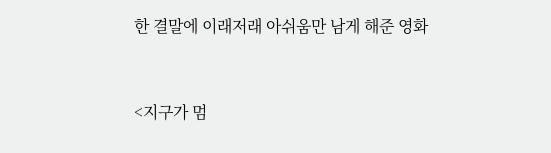한 결말에 이래저래 아쉬움만 남게 해준 영화



<지구가 멈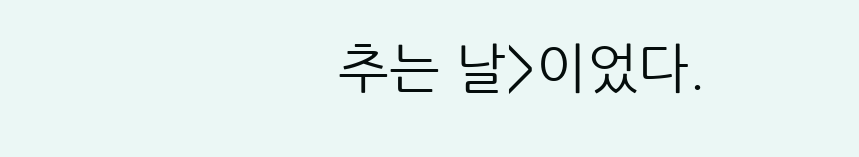추는 날>이었다.